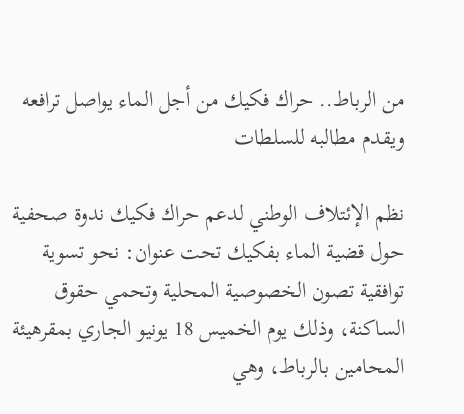من الرباط.. حراك فكيك من أجل الماء يواصل ترافعه ويقدم مطالبه للسلطات

نظم الإئتلاف الوطني لدعم حراك فكيك ندوة صحفية حول قضية الماء بفكيك تحت عنوان: نحو تسوية توافقية تصون الخصوصية المحلية وتحمي حقوق الساكنة، وذلك يوم الخميس 18 يونيو الجاري بمقرهيئة المحامين بالرباط، وهي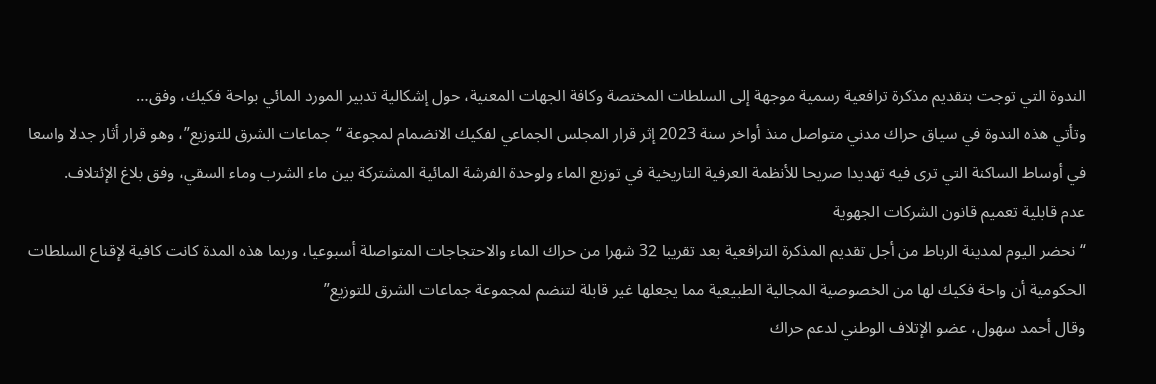الندوة التي توجت بتقديم مذكرة ترافعية رسمية موجهة إلى السلطات المختصة وكافة الجهات المعنية، حول إشكالية تدبير المورد المائي بواحة فكيك، وفق…
وتأتي هذه الندوة في سياق حراك مدني متواصل منذ أواخر سنة 2023 إثر قرار المجلس الجماعي لفكيك الانضمام لمجوعة “جماعات الشرق للتوزيع”، وهو قرار أثار جدلا واسعا في أوساط الساكنة التي ترى فيه تهديدا صريحا للأنظمة العرفية التاريخية في توزيع الماء ولوحدة الفرشة المائية المشتركة بين ماء الشرب وماء السقي، وفق بلاغ الإئتلاف.
عدم قابلية تعميم قانون الشركات الجهوية
“نحضر اليوم لمدينة الرباط من أجل تقديم المذكرة الترافعية بعد تقريبا 32 شهرا من حراك الماء والاحتجاجات المتواصلة أسبوعيا، وربما هذه المدة كانت كافية لإقناع السلطات الحكومية أن واحة فكيك لها من الخصوصية المجالية الطبيعية مما يجعلها غير قابلة لتنضم لمجموعة جماعات الشرق للتوزيع”
وقال أحمد سهول، عضو الإتلاف الوطني لدعم حراك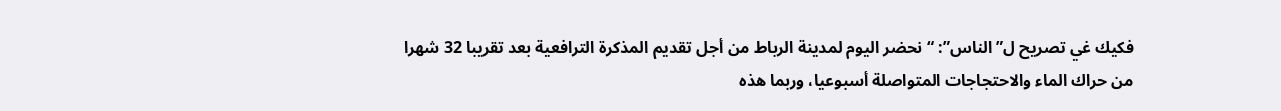فكيك غي تصريح ل”الناس”: “نحضر اليوم لمدينة الرباط من أجل تقديم المذكرة الترافعية بعد تقريبا 32 شهرا من حراك الماء والاحتجاجات المتواصلة أسبوعيا، وربما هذه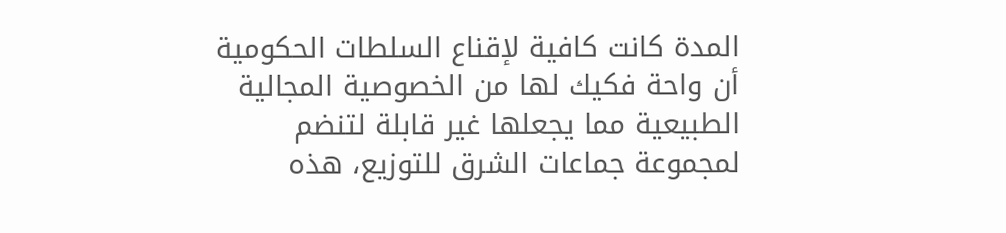المدة كانت كافية لإقناع السلطات الحكومية أن واحة فكيك لها من الخصوصية المجالية الطبيعية مما يجعلها غير قابلة لتنضم لمجموعة جماعات الشرق للتوزيع، هذه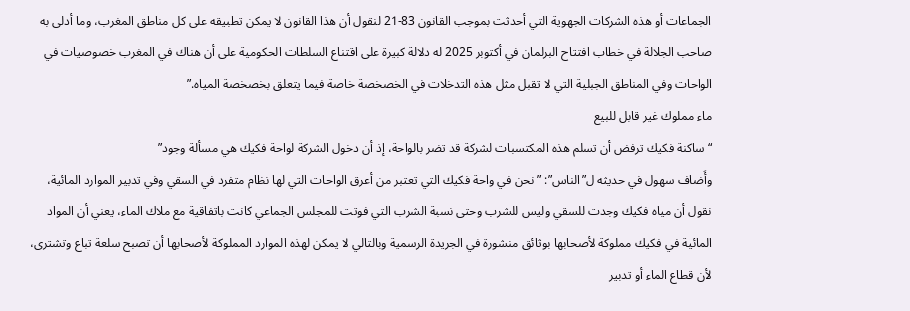الجماعات أو هذه الشركات الجهوية التي أحدثت بموجب القانون 83-21 لنقول أن هذا القانون لا يمكن تطبيقه على كل مناطق المغرب، وما أدلى به صاحب الجلالة في خطاب افتتاح البرلمان في أكتوبر 2025 له دلالة كبيرة على اقتناع السلطات الحكومية على أن هناك في المغرب خصوصيات في الواحات وفي المناطق الجبلية التي لا تقبل مثل هذه التدخلات في الخصخصة خاصة فيما يتعلق بخصخصة المياه.”
ماء مملوك غير قابل للبيع
“ساكنة فكيك ترفض أن تسلم هذه المكتسبات لشركة قد تضر بالواحة، إذ أن دخول الشركة لواحة فكيك هي مسألة وجود”
وأَضاف سهول في حديثه ل”الناس”: ” نحن في واحة فكيك التي تعتبر من أعرق الواحات التي لها نظام متفرد في السقي وفي تدبير الموارد المائية، نقول أن مياه فكيك وجدت للسقي وليس للشرب وحتى نسبة الشرب التي فوتت للمجلس الجماعي كانت باتفاقية مع ملاك الماء، يعني أن المواد المائية في فكيك مملوكة لأصحابها بوثائق منشورة في الجريدة الرسمية وبالتالي لا يمكن لهذه الموارد المملوكة لأصحابها أن تصبح سلعة تباع وتشترى، لأن قطاع الماء أو تدبير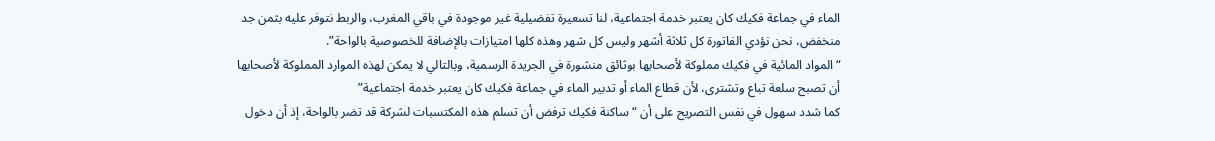الماء في جماعة فكيك كان يعتبر خدمة اجتماعية، لنا تسعيرة تفضيلية غير موجودة في باقي المغرب، والربط نتوفر عليه بثمن جد منخفض، نحن نؤدي الفاتورة كل ثلاثة أشهر وليس كل شهر وهذه كلها امتيازات بالإضافة للخصوصية بالواحة”.
“المواد المائية في فكيك مملوكة لأصحابها بوثائق منشورة في الجريدة الرسمية، وبالتالي لا يمكن لهذه الموارد المملوكة لأصحابها أن تصبح سلعة تباع وتشترى، لأن قطاع الماء أو تدبير الماء في جماعة فكيك كان يعتبر خدمة اجتماعية”
كما شدد سهول في نفس التصريح على أن “ساكنة فكيك ترفض أن تسلم هذه المكتسبات لشركة قد تضر بالواحة، إذ أن دخول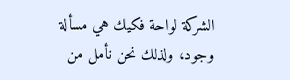الشركة لواحة فكيك هي مسألة وجود، ولذلك نحن نأمل من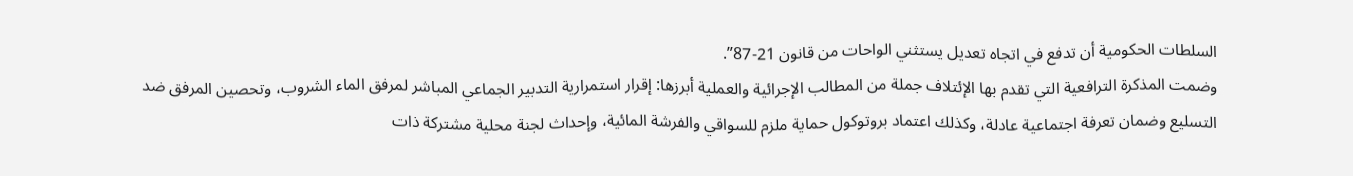السلطات الحكومية أن تدفع في اتجاه تعديل يستثني الواحات من قانون 21-87”.
وضمت المذكرة الترافعية التي تقدم بها الإئتلاف جملة من المطالب الإجرائية والعملية أبرزها: إقرار استمرارية التدبير الجماعي المباشر لمرفق الماء الشروب، وتحصين المرفق ضد التسليع وضمان تعرفة اجتماعية عادلة، وكذلك اعتماد بروتوكول حماية ملزم للسواقي والفرشة المائية، وإحداث لجنة محلية مشتركة ذات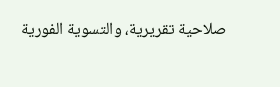صلاحية تقريرية، والتسوية الفورية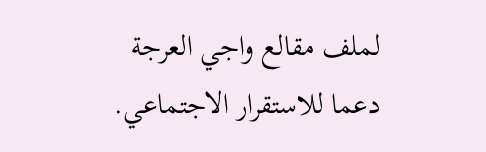لملف مقالع واجي العرجة دعما للاستقرار الاجتماعي.